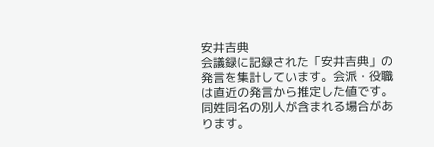安井吉典
会議録に記録された「安井吉典」の発言を集計しています。会派・役職は直近の発言から推定した値です。同姓同名の別人が含まれる場合があります。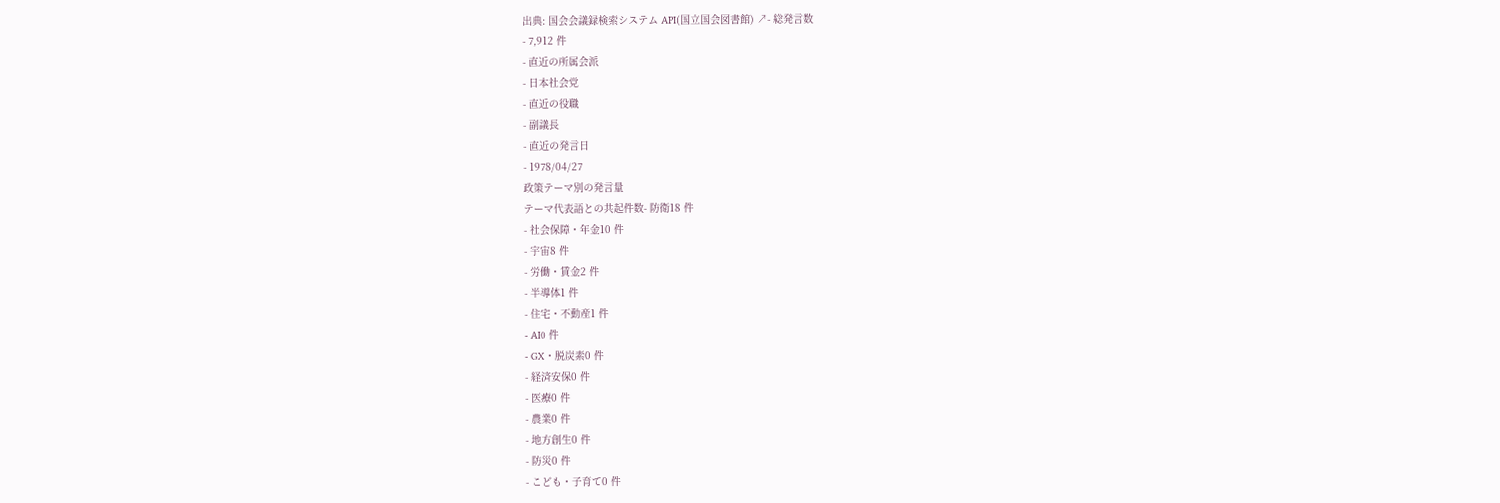出典: 国会会議録検索システム API(国立国会図書館) ↗- 総発言数
- 7,912 件
- 直近の所属会派
- 日本社会党
- 直近の役職
- 副議長
- 直近の発言日
- 1978/04/27
政策テーマ別の発言量
テーマ代表語との共起件数- 防衛18 件
- 社会保障・年金10 件
- 宇宙8 件
- 労働・賃金2 件
- 半導体1 件
- 住宅・不動産1 件
- AI0 件
- GX・脱炭素0 件
- 経済安保0 件
- 医療0 件
- 農業0 件
- 地方創生0 件
- 防災0 件
- こども・子育て0 件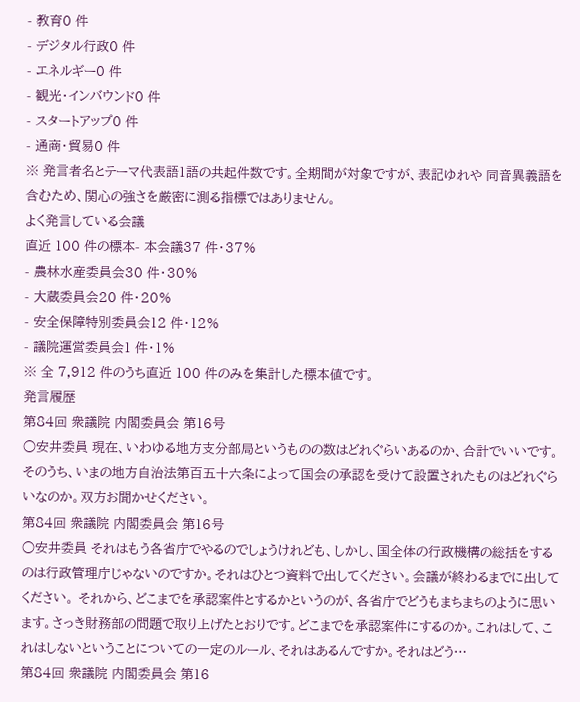- 教育0 件
- デジタル行政0 件
- エネルギー0 件
- 観光・インバウンド0 件
- スタートアップ0 件
- 通商・貿易0 件
※ 発言者名とテーマ代表語1語の共起件数です。全期間が対象ですが、表記ゆれや 同音異義語を含むため、関心の強さを厳密に測る指標ではありません。
よく発言している会議
直近 100 件の標本- 本会議37 件・37%
- 農林水産委員会30 件・30%
- 大蔵委員会20 件・20%
- 安全保障特別委員会12 件・12%
- 議院運営委員会1 件・1%
※ 全 7,912 件のうち直近 100 件のみを集計した標本値です。
発言履歴
第84回 衆議院 内閣委員会 第16号
○安井委員 現在、いわゆる地方支分部局というものの数はどれぐらいあるのか、合計でいいです。そのうち、いまの地方自治法第百五十六条によって国会の承認を受けて設置されたものはどれぐらいなのか。双方お聞かせください。
第84回 衆議院 内閣委員会 第16号
○安井委員 それはもう各省庁でやるのでしょうけれども、しかし、国全体の行政機構の総括をするのは行政管理庁じゃないのですか。それはひとつ資料で出してください。会議が終わるまでに出してください。 それから、どこまでを承認案件とするかというのが、各省庁でどうもまちまちのように思います。さっき財務部の問題で取り上げたとおりです。どこまでを承認案件にするのか。これはして、これはしないということについての一定のルール、それはあるんですか。それはどう…
第84回 衆議院 内閣委員会 第16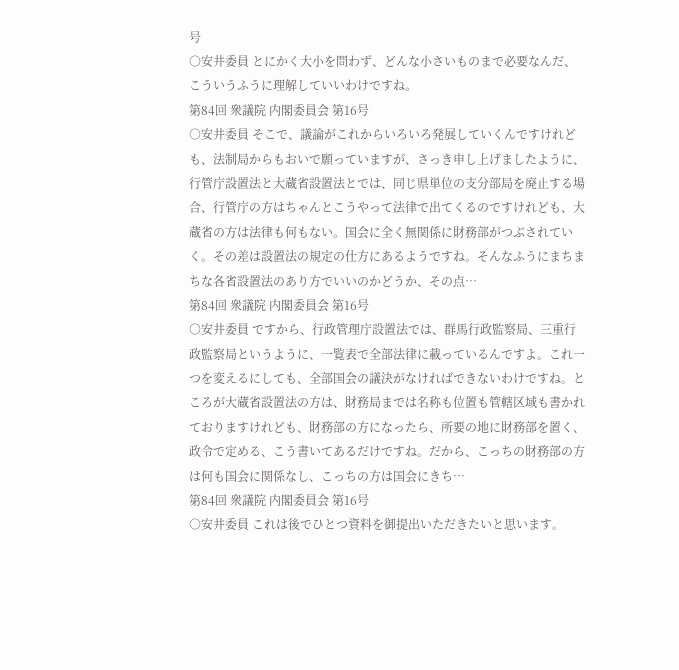号
○安井委員 とにかく大小を問わず、どんな小さいものまで必要なんだ、こういうふうに理解していいわけですね。
第84回 衆議院 内閣委員会 第16号
○安井委員 そこで、議論がこれからいろいろ発展していくんですけれども、法制局からもおいで願っていますが、さっき申し上げましたように、行管庁設置法と大蔵省設置法とでは、同じ県単位の支分部局を廃止する場合、行管庁の方はちゃんとこうやって法律で出てくるのですけれども、大蔵省の方は法律も何もない。国会に全く無関係に財務部がつぶされていく。その差は設置法の規定の仕方にあるようですね。そんなふうにまちまちな各省設置法のあり方でいいのかどうか、その点…
第84回 衆議院 内閣委員会 第16号
○安井委員 ですから、行政管理庁設置法では、群馬行政監察局、三重行政監察局というように、一覧表で全部法律に載っているんですよ。これ一つを変えるにしても、全部国会の議決がなければできないわけですね。ところが大蔵省設置法の方は、財務局までは名称も位置も管轄区域も書かれておりますけれども、財務部の方になったら、所要の地に財務部を置く、政令で定める、こう書いてあるだけですね。だから、こっちの財務部の方は何も国会に関係なし、こっちの方は国会にきち…
第84回 衆議院 内閣委員会 第16号
○安井委員 これは後でひとつ資料を御提出いただきたいと思います。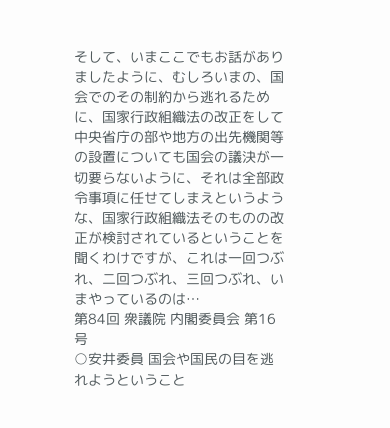そして、いまここでもお話がありましたように、むしろいまの、国会でのその制約から逃れるために、国家行政組織法の改正をして中央省庁の部や地方の出先機関等の設置についても国会の議決が一切要らないように、それは全部政令事項に任せてしまえというような、国家行政組織法そのものの改正が検討されているということを聞くわけですが、これは一回つぶれ、二回つぶれ、三回つぶれ、いまやっているのは…
第84回 衆議院 内閣委員会 第16号
○安井委員 国会や国民の目を逃れようということ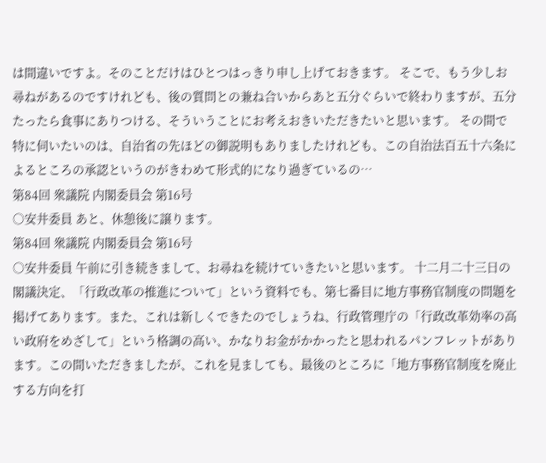は間違いですよ。そのことだけはひとつはっきり申し上げておきます。 そこで、もう少しお尋ねがあるのですけれども、後の質問との兼ね合いからあと五分ぐらいで終わりますが、五分たったら食事にありつける、そういうことにお考えおきいただきたいと思います。 その間で特に伺いたいのは、自治省の先ほどの御説明もありましたけれども、この自治法百五十六条によるところの承認というのがきわめて形式的になり過ぎているの…
第84回 衆議院 内閣委員会 第16号
○安井委員 あと、休憩後に譲ります。
第84回 衆議院 内閣委員会 第16号
○安井委員 午前に引き続きまして、お尋ねを続けていきたいと思います。 十二月二十三日の閣議決定、「行政改革の推進について」という資料でも、第七番目に地方事務官制度の問題を掲げてあります。また、これは新しくできたのでしょうね、行政管理庁の「行政改革効率の高い政府をめざして」という格調の高い、かなりお金がかかったと思われるパンフレットがあります。この間いただきましたが、これを見ましても、最後のところに「地方事務官制度を廃止する方向を打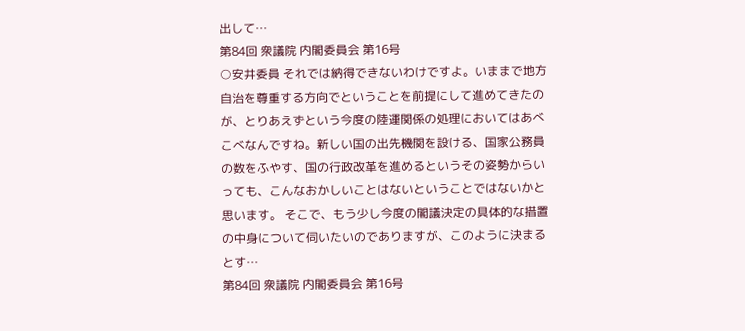出して…
第84回 衆議院 内閣委員会 第16号
○安井委員 それでは納得できないわけですよ。いままで地方自治を尊重する方向でということを前提にして進めてきたのが、とりあえずという今度の陸運関係の処理においてはあべこべなんですね。新しい国の出先機関を設ける、国家公務員の数をふやす、国の行政改革を進めるというその姿勢からいっても、こんなおかしいことはないということではないかと思います。 そこで、もう少し今度の閣議決定の具体的な措置の中身について伺いたいのでありますが、このように決まるとす…
第84回 衆議院 内閣委員会 第16号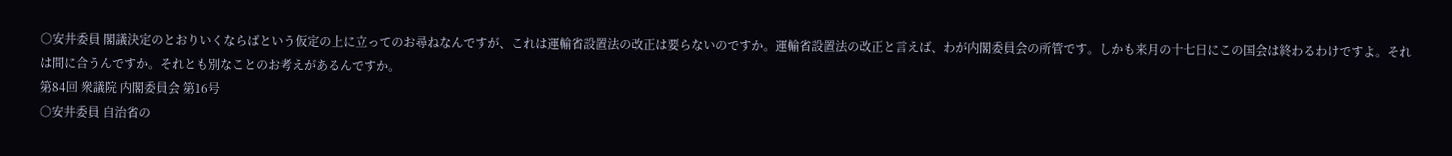○安井委員 閣議決定のとおりいくならばという仮定の上に立ってのお尋ねなんですが、これは運輸省設置法の改正は要らないのですか。運輸省設置法の改正と言えば、わが内閣委員会の所管です。しかも来月の十七日にこの国会は終わるわけですよ。それは間に合うんですか。それとも別なことのお考えがあるんですか。
第84回 衆議院 内閣委員会 第16号
○安井委員 自治省の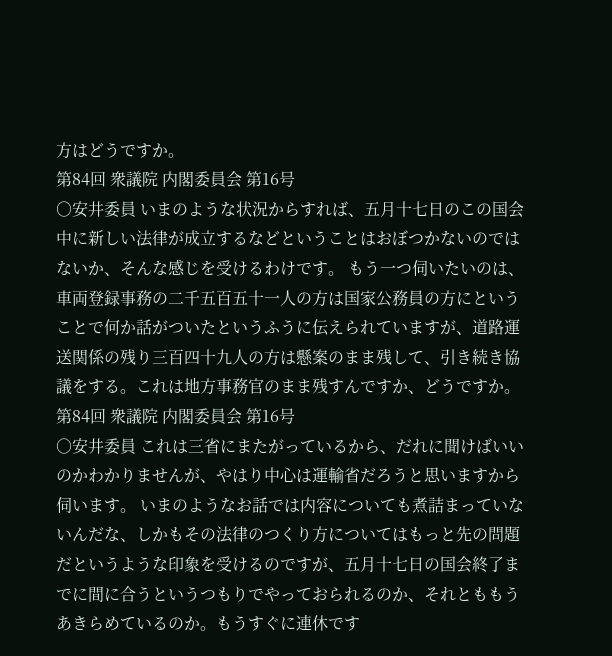方はどうですか。
第84回 衆議院 内閣委員会 第16号
○安井委員 いまのような状況からすれば、五月十七日のこの国会中に新しい法律が成立するなどということはおぼつかないのではないか、そんな感じを受けるわけです。 もう一つ伺いたいのは、車両登録事務の二千五百五十一人の方は国家公務員の方にということで何か話がついたというふうに伝えられていますが、道路運送関係の残り三百四十九人の方は懸案のまま残して、引き続き協議をする。これは地方事務官のまま残すんですか、どうですか。
第84回 衆議院 内閣委員会 第16号
○安井委員 これは三省にまたがっているから、だれに聞けばいいのかわかりませんが、やはり中心は運輸省だろうと思いますから伺います。 いまのようなお話では内容についても煮詰まっていないんだな、しかもその法律のつくり方についてはもっと先の問題だというような印象を受けるのですが、五月十七日の国会終了までに間に合うというつもりでやっておられるのか、それとももうあきらめているのか。もうすぐに連休です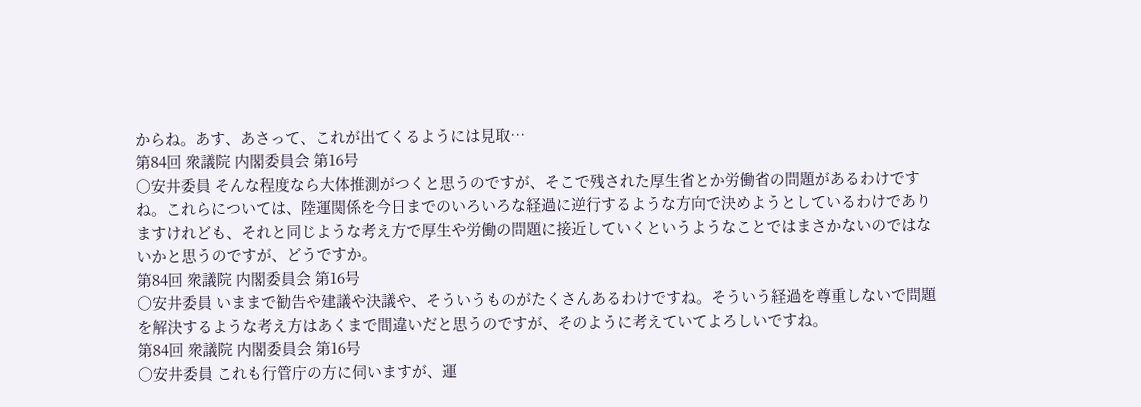からね。あす、あさって、これが出てくるようには見取…
第84回 衆議院 内閣委員会 第16号
○安井委員 そんな程度なら大体推測がつくと思うのですが、そこで残された厚生省とか労働省の問題があるわけですね。これらについては、陸運関係を今日までのいろいろな経過に逆行するような方向で決めようとしているわけでありますけれども、それと同じような考え方で厚生や労働の問題に接近していくというようなことではまさかないのではないかと思うのですが、どうですか。
第84回 衆議院 内閣委員会 第16号
○安井委員 いままで勧告や建議や決議や、そういうものがたくさんあるわけですね。そういう経過を尊重しないで問題を解決するような考え方はあくまで間違いだと思うのですが、そのように考えていてよろしいですね。
第84回 衆議院 内閣委員会 第16号
○安井委員 これも行管庁の方に伺いますが、運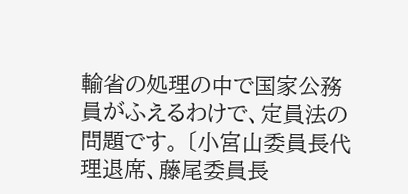輸省の処理の中で国家公務員がふえるわけで、定員法の問題です。 〔小宮山委員長代理退席、藤尾委員長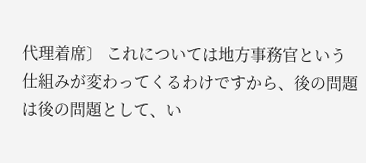代理着席〕 これについては地方事務官という仕組みが変わってくるわけですから、後の問題は後の問題として、い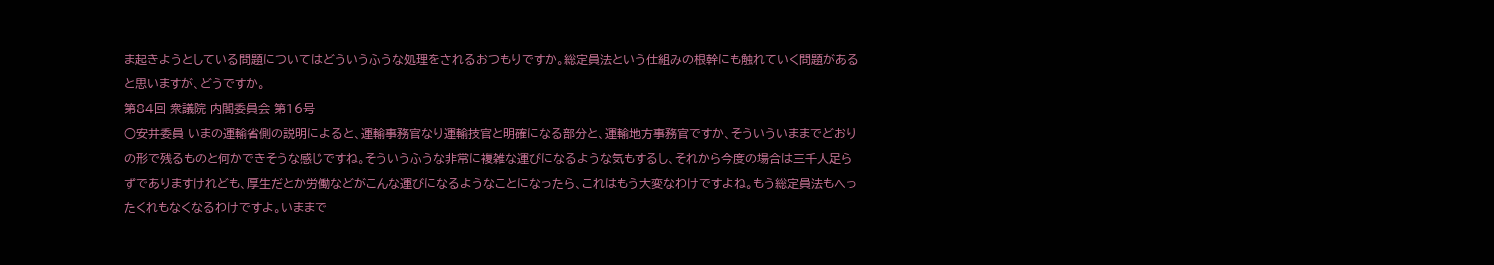ま起きようとしている問題についてはどういうふうな処理をされるおつもりですか。総定員法という仕組みの根幹にも触れていく問題があると思いますが、どうですか。
第84回 衆議院 内閣委員会 第16号
○安井委員 いまの運輸省側の説明によると、運輸事務官なり運輸技官と明確になる部分と、運輸地方事務官ですか、そういういままでどおりの形で残るものと何かできそうな感じですね。そういうふうな非常に複雑な運びになるような気もするし、それから今度の場合は三千人足らずでありますけれども、厚生だとか労働などがこんな運びになるようなことになったら、これはもう大変なわけですよね。もう総定員法もへったくれもなくなるわけですよ。いままで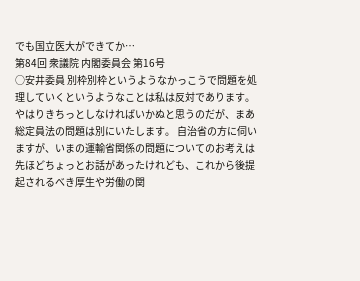でも国立医大ができてか…
第84回 衆議院 内閣委員会 第16号
○安井委員 別枠別枠というようなかっこうで問題を処理していくというようなことは私は反対であります。やはりきちっとしなければいかぬと思うのだが、まあ総定員法の問題は別にいたします。 自治省の方に伺いますが、いまの運輸省関係の問題についてのお考えは先ほどちょっとお話があったけれども、これから後提起されるべき厚生や労働の関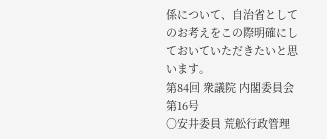係について、自治省としてのお考えをこの際明確にしておいていただきたいと思います。
第84回 衆議院 内閣委員会 第16号
○安井委員 荒舩行政管理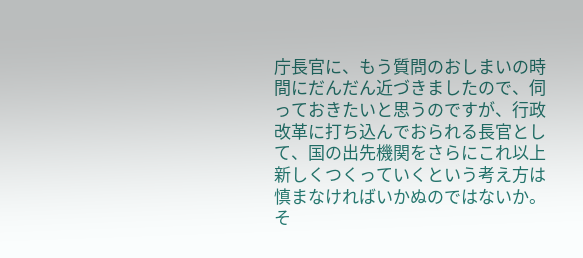庁長官に、もう質問のおしまいの時間にだんだん近づきましたので、伺っておきたいと思うのですが、行政改革に打ち込んでおられる長官として、国の出先機関をさらにこれ以上新しくつくっていくという考え方は慎まなければいかぬのではないか。そ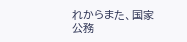れからまた、国家公務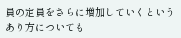員の定員をさらに増加していくというあり方についても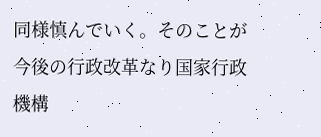同様慎んでいく。そのことが今後の行政改革なり国家行政機構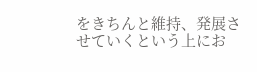をきちんと維持、発展させていくという上にお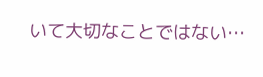いて大切なことではない…